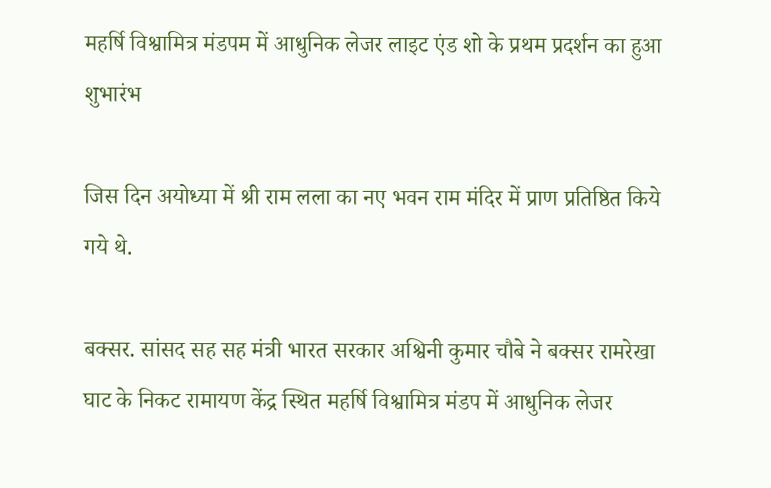महर्षि विश्वामित्र मंडपम में आधुनिक लेजर लाइट एंड शो के प्रथम प्रदर्शन का हुआ शुभारंभ

जिस दिन अयोध्या में श्री राम लला का नए भवन राम मंदिर में प्राण प्रतिष्ठित किये गये थे.

बक्सर. सांसद सह सह मंत्री भारत सरकार अश्विनी कुमार चौबे ने बक्सर रामरेखा घाट के निकट रामायण केंद्र स्थित महर्षि विश्वामित्र मंडप में आधुनिक लेजर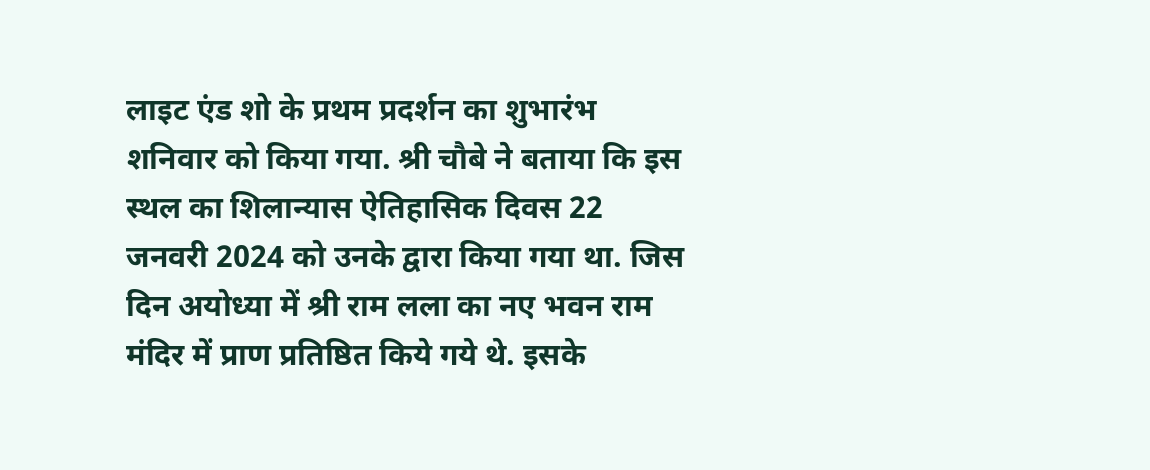लाइट एंड शो के प्रथम प्रदर्शन का शुभारंभ शनिवार को किया गया. श्री चौबे ने बताया कि इस स्थल का शिलान्यास ऐतिहासिक दिवस 22 जनवरी 2024 को उनके द्वारा किया गया था. जिस दिन अयोध्या में श्री राम लला का नए भवन राम मंदिर में प्राण प्रतिष्ठित किये गये थे. इसके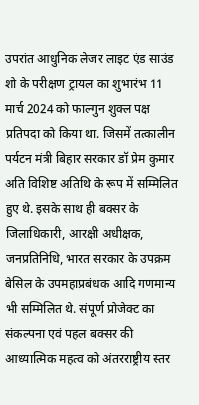उपरांत आधुनिक लेजर लाइट एंड साउंड शो के परीक्षण ट्रायल का शुभारंभ 11 मार्च 2024 को फाल्गुन शुक्ल पक्ष प्रतिपदा को किया था. जिसमें तत्कालीन पर्यटन मंत्री बिहार सरकार डॉ प्रेम कुमार अति विशिष्ट अतिथि के रूप में सम्मिलित हुए थे. इसके साथ ही बक्सर के जिलाधिकारी, आरक्षी अधीक्षक, जनप्रतिनिधि, भारत सरकार के उपक्रम बेसिल के उपमहाप्रबंधक आदि गणमान्य भी सम्मिलित थे. संपूर्ण प्रोजेक्ट का संकल्पना एवं पहल बक्सर की आध्यात्मिक महत्व को अंतरराष्ट्रीय स्तर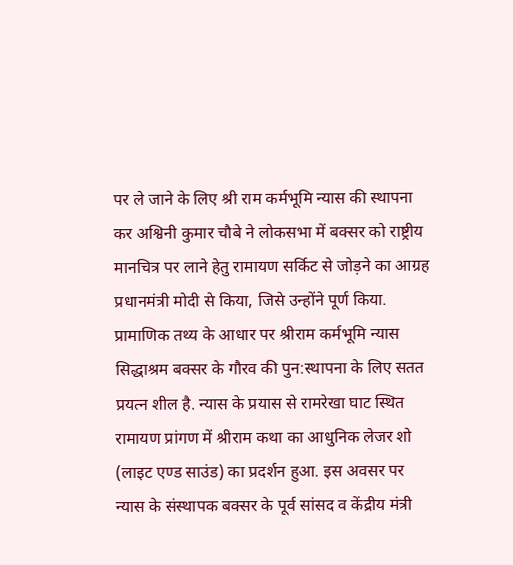पर ले जाने के लिए श्री राम कर्मभूमि न्यास की स्थापना कर अश्विनी कुमार चौबे ने लोकसभा में बक्सर को राष्ट्रीय मानचित्र पर लाने हेतु रामायण सर्किट से जोड़ने का आग्रह प्रधानमंत्री मोदी से किया, जिसे उन्होंने पूर्ण किया. प्रामाणिक तथ्य के आधार पर श्रीराम कर्मभूमि न्यास सिद्धाश्रम बक्सर के गौरव की पुन:स्थापना के लिए सतत प्रयत्न शील है. न्यास के प्रयास से रामरेखा घाट स्थित रामायण प्रांगण में श्रीराम कथा का आधुनिक लेजर शो (लाइट एण्ड साउंड) का प्रदर्शन हुआ. इस अवसर पर न्यास के संस्थापक बक्सर के पूर्व सांसद व केंद्रीय मंत्री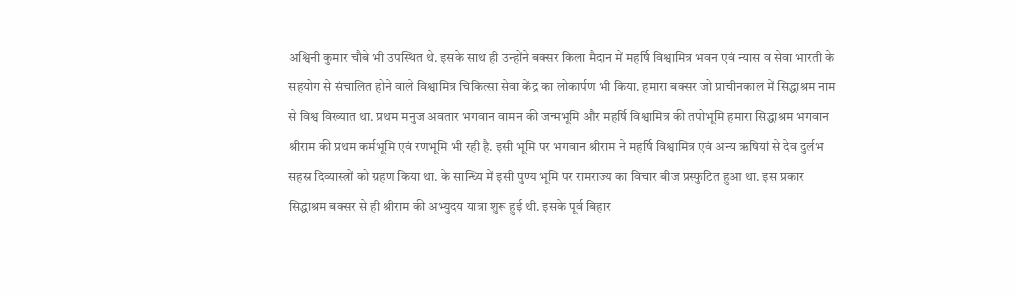अश्विनी कुमार चौबे भी उपस्थित थे. इसके साथ ही उन्होंने बक्सर किला मैदान में महर्षि विश्वामित्र भवन एवं न्यास व सेवा भारती के सहयोग से संचालित होने वाले विश्वामित्र चिकित्सा सेवा केंद्र का लोकार्पण भी किया. हमारा बक्सर जो प्राचीनकाल में सिद्धाश्रम नाम से विश्व विख्यात था. प्रथम मनुज अवतार भगवान वामन की जन्मभूमि और महर्षि विश्वामित्र की तपोभूमि हमारा सिद्धाश्रम भगवान श्रीराम की प्रथम कर्मभूमि एवं रणभूमि भी रही है. इसी भूमि पर भगवान श्रीराम ने महर्षि विश्वामित्र एवं अन्य ऋषियां से देव दुर्लभ सहस्र दिव्यास्त्रों को ग्रहण किया था. के सान्ध्यि में इसी पुण्य भूमि पर रामराज्य का विचार बीज प्रस्फुटित हुआ था. इस प्रकार सिद्धाश्रम बक्सर से ही श्रीराम की अभ्युदय यात्रा शुरू हुई थी. इसके पूर्व बिहार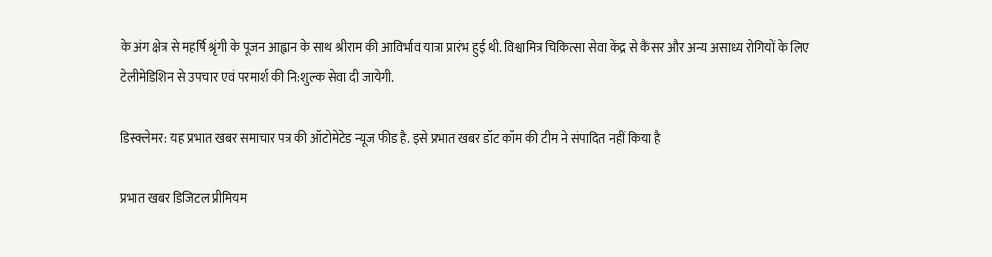के अंग क्षेत्र से महर्षि श्रृंगी के पूजन आह्वान के साथ श्रीराम की आविर्भाव यात्रा प्रारंभ हुई थी. विश्वामित्र चिकित्सा सेवा केंद्र से कैंसर और अन्य असाध्य रोगियों के लिए टेलीमेडिशिन से उपचार एवं परमार्श की नि:शुल्क सेवा दी जायेगी.

डिस्क्लेमर: यह प्रभात खबर समाचार पत्र की ऑटोमेटेड न्यूज फीड है. इसे प्रभात खबर डॉट कॉम की टीम ने संपादित नहीं किया है

प्रभात खबर डिजिटल प्रीमियम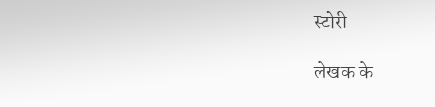स्टोरी

लेखक के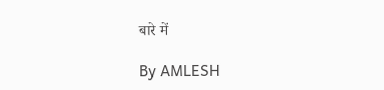बारे में

By AMLESH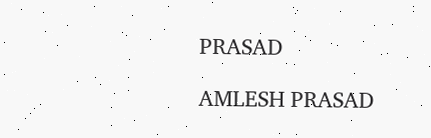PRASAD

AMLESH PRASAD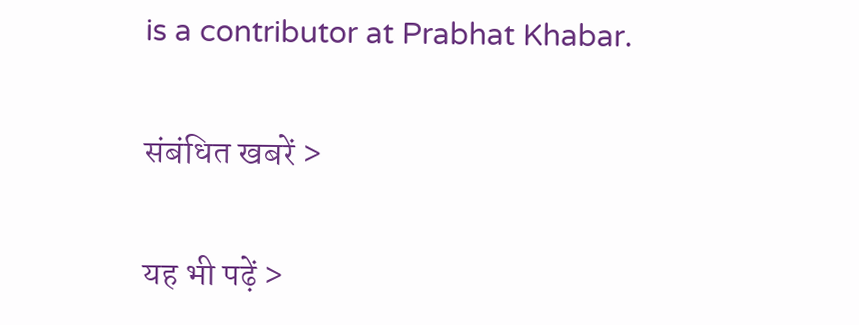is a contributor at Prabhat Khabar.

संबंधित खबरें >

यह भी पढ़ें >